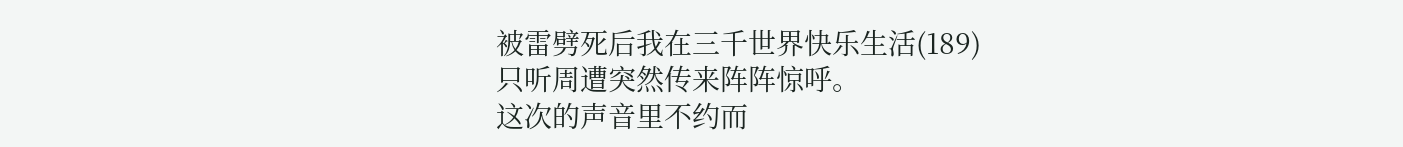被雷劈死后我在三千世界快乐生活(189)
只听周遭突然传来阵阵惊呼。
这次的声音里不约而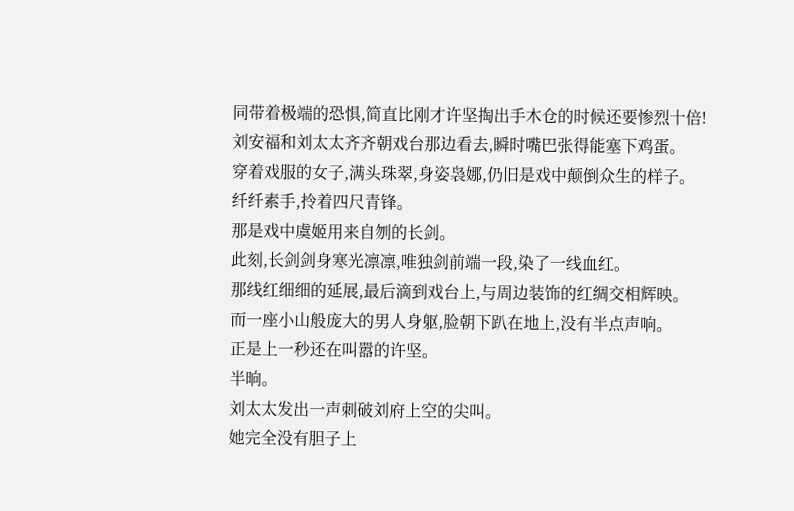同带着极端的恐惧,简直比刚才许坚掏出手木仓的时候还要惨烈十倍!
刘安福和刘太太齐齐朝戏台那边看去,瞬时嘴巴张得能塞下鸡蛋。
穿着戏服的女子,满头珠翠,身姿袅娜,仍旧是戏中颠倒众生的样子。
纤纤素手,拎着四尺青锋。
那是戏中虞姬用来自刎的长剑。
此刻,长剑剑身寒光凛凛,唯独剑前端一段,染了一线血红。
那线红细细的延展,最后滴到戏台上,与周边装饰的红绸交相辉映。
而一座小山般庞大的男人身躯,脸朝下趴在地上,没有半点声响。
正是上一秒还在叫嚣的许坚。
半晌。
刘太太发出一声刺破刘府上空的尖叫。
她完全没有胆子上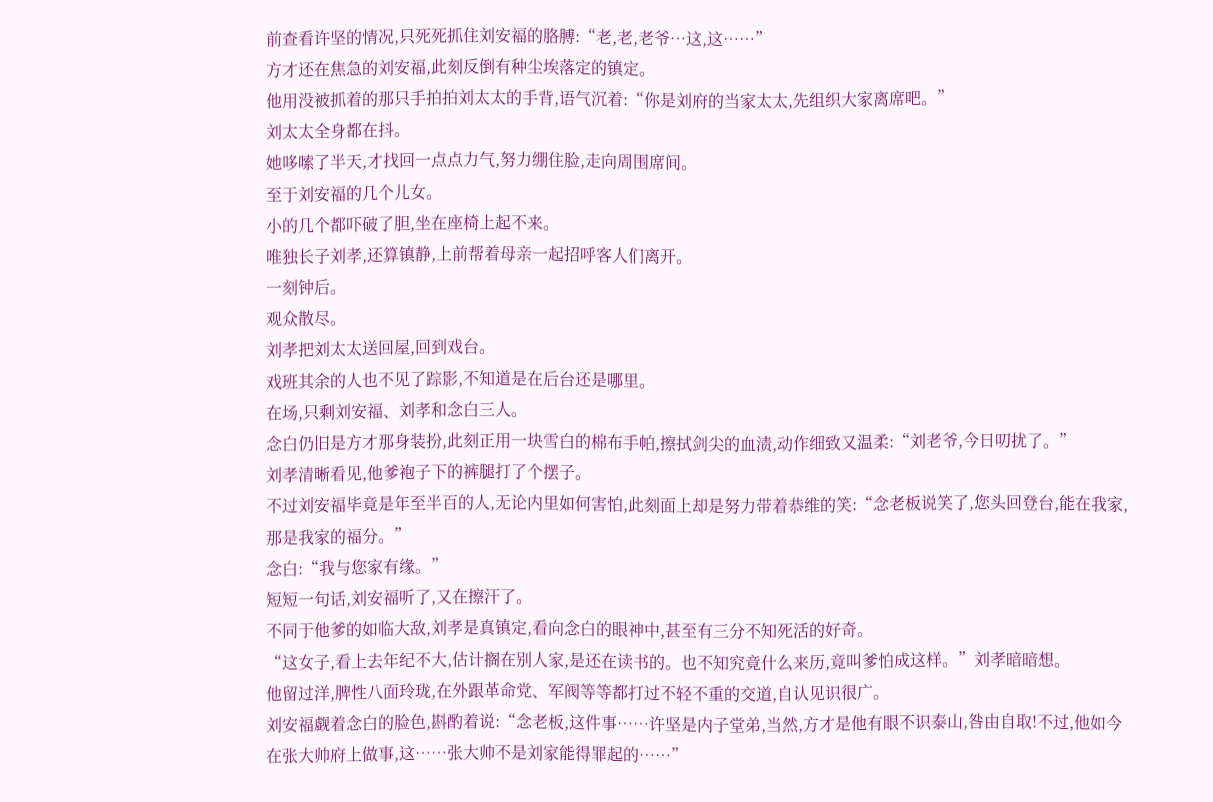前查看许坚的情况,只死死抓住刘安福的胳膊:“老,老,老爷…这,这……”
方才还在焦急的刘安福,此刻反倒有种尘埃落定的镇定。
他用没被抓着的那只手拍拍刘太太的手背,语气沉着:“你是刘府的当家太太,先组织大家离席吧。”
刘太太全身都在抖。
她哆嗦了半天,才找回一点点力气,努力绷住脸,走向周围席间。
至于刘安福的几个儿女。
小的几个都吓破了胆,坐在座椅上起不来。
唯独长子刘孝,还算镇静,上前帮着母亲一起招呼客人们离开。
一刻钟后。
观众散尽。
刘孝把刘太太送回屋,回到戏台。
戏班其余的人也不见了踪影,不知道是在后台还是哪里。
在场,只剩刘安福、刘孝和念白三人。
念白仍旧是方才那身装扮,此刻正用一块雪白的棉布手帕,擦拭剑尖的血渍,动作细致又温柔:“刘老爷,今日叨扰了。”
刘孝清晰看见,他爹袍子下的裤腿打了个摆子。
不过刘安福毕竟是年至半百的人,无论内里如何害怕,此刻面上却是努力带着恭维的笑:“念老板说笑了,您头回登台,能在我家,那是我家的福分。”
念白:“我与您家有缘。”
短短一句话,刘安福听了,又在擦汗了。
不同于他爹的如临大敌,刘孝是真镇定,看向念白的眼神中,甚至有三分不知死活的好奇。
“这女子,看上去年纪不大,估计搁在别人家,是还在读书的。也不知究竟什么来历,竟叫爹怕成这样。”刘孝暗暗想。
他留过洋,脾性八面玲珑,在外跟革命党、军阀等等都打过不轻不重的交道,自认见识很广。
刘安福觑着念白的脸色,斟酌着说:“念老板,这件事……许坚是内子堂弟,当然,方才是他有眼不识泰山,咎由自取!不过,他如今在张大帅府上做事,这……张大帅不是刘家能得罪起的……”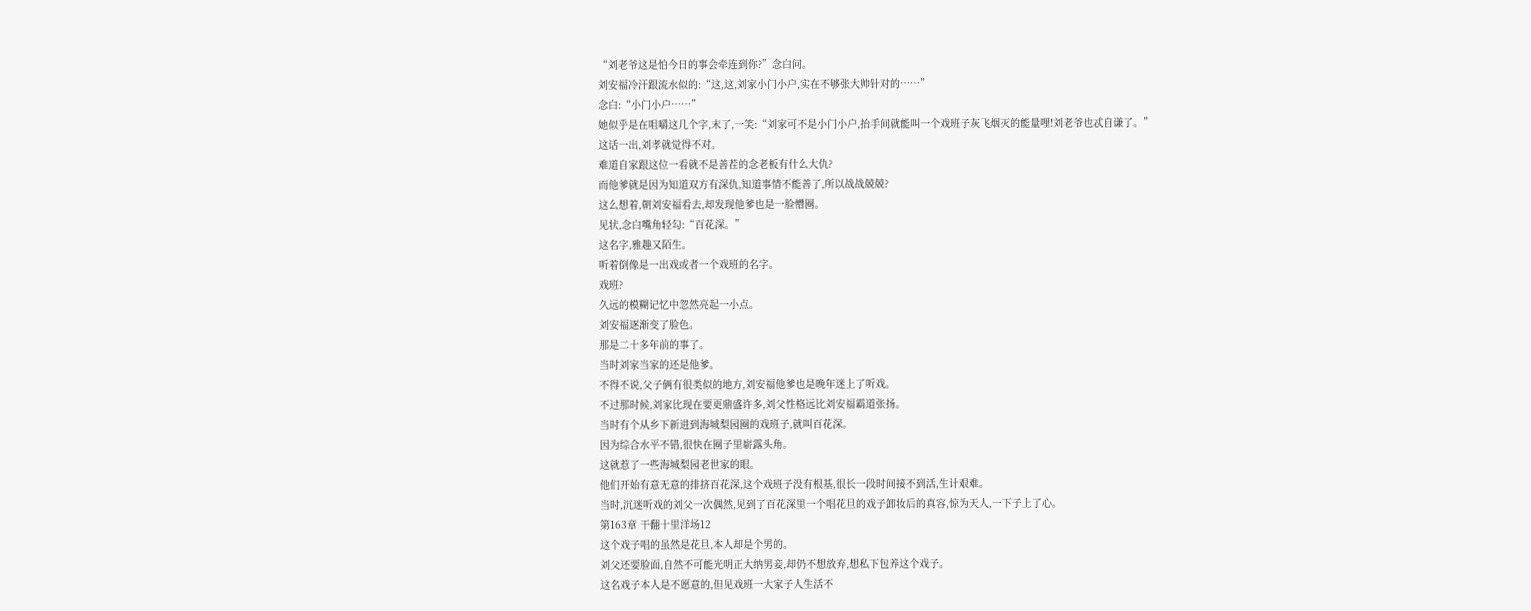“刘老爷这是怕今日的事会牵连到你?”念白问。
刘安福冷汗跟流水似的:“这,这,刘家小门小户,实在不够张大帅针对的……”
念白:“小门小户……”
她似乎是在咀嚼这几个字,末了,一笑:“刘家可不是小门小户,抬手间就能叫一个戏班子灰飞烟灭的能量哩!刘老爷也忒自谦了。”
这话一出,刘孝就觉得不对。
难道自家跟这位一看就不是善茬的念老板有什么大仇?
而他爹就是因为知道双方有深仇,知道事情不能善了,所以战战兢兢?
这么想着,朝刘安福看去,却发现他爹也是一脸懵圈。
见状,念白嘴角轻勾:“百花深。”
这名字,雅趣又陌生。
听着倒像是一出戏或者一个戏班的名字。
戏班?
久远的模糊记忆中忽然亮起一小点。
刘安福逐渐变了脸色。
那是二十多年前的事了。
当时刘家当家的还是他爹。
不得不说,父子俩有很类似的地方,刘安福他爹也是晚年迷上了听戏。
不过那时候,刘家比现在要更鼎盛许多,刘父性格远比刘安福霸道张扬。
当时有个从乡下新进到海城梨园圈的戏班子,就叫百花深。
因为综合水平不错,很快在圈子里崭露头角。
这就惹了一些海城梨园老世家的眼。
他们开始有意无意的排挤百花深,这个戏班子没有根基,很长一段时间接不到活,生计艰难。
当时,沉迷听戏的刘父一次偶然,见到了百花深里一个唱花旦的戏子卸妆后的真容,惊为天人,一下子上了心。
第163章 干翻十里洋场12
这个戏子唱的虽然是花旦,本人却是个男的。
刘父还要脸面,自然不可能光明正大纳男妾,却仍不想放弃,想私下包养这个戏子。
这名戏子本人是不愿意的,但见戏班一大家子人生活不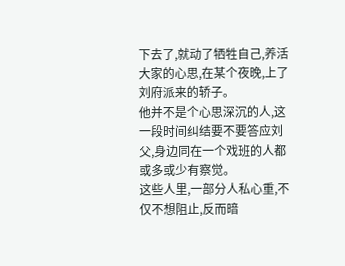下去了,就动了牺牲自己,养活大家的心思,在某个夜晚,上了刘府派来的轿子。
他并不是个心思深沉的人,这一段时间纠结要不要答应刘父,身边同在一个戏班的人都或多或少有察觉。
这些人里,一部分人私心重,不仅不想阻止,反而暗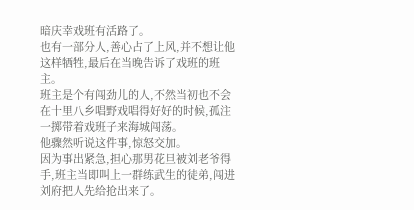暗庆幸戏班有活路了。
也有一部分人,善心占了上风,并不想让他这样牺牲,最后在当晚告诉了戏班的班主。
班主是个有闯劲儿的人,不然当初也不会在十里八乡唱野戏唱得好好的时候,孤注一掷带着戏班子来海城闯荡。
他骤然听说这件事,惊怒交加。
因为事出紧急,担心那男花旦被刘老爷得手,班主当即叫上一群练武生的徒弟,闯进刘府把人先给抢出来了。